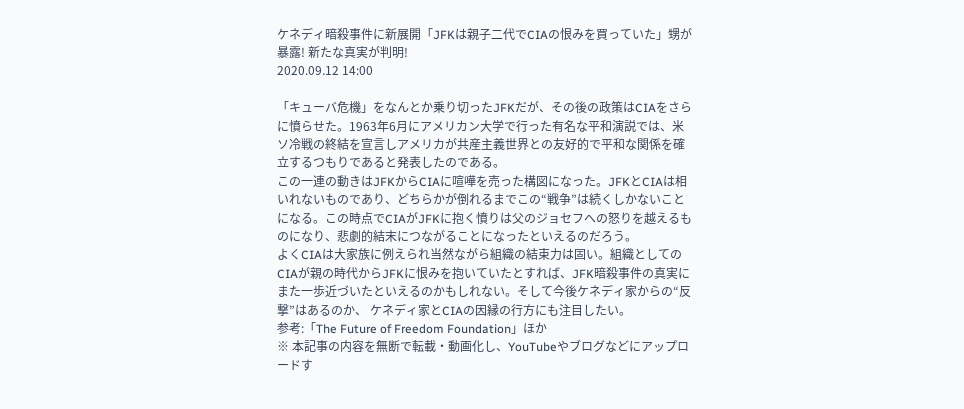ケネディ暗殺事件に新展開「JFKは親子二代でCIAの恨みを買っていた」甥が暴露! 新たな真実が判明!
2020.09.12 14:00

「キューバ危機」をなんとか乗り切ったJFKだが、その後の政策はCIAをさらに憤らせた。1963年6月にアメリカン大学で行った有名な平和演説では、米ソ冷戦の終結を宣言しアメリカが共産主義世界との友好的で平和な関係を確立するつもりであると発表したのである。
この一連の動きはJFKからCIAに喧嘩を売った構図になった。JFKとCIAは相いれないものであり、どちらかが倒れるまでこの“戦争”は続くしかないことになる。この時点でCIAがJFKに抱く憤りは父のジョセフへの怒りを越えるものになり、悲劇的結末につながることになったといえるのだろう。
よくCIAは大家族に例えられ当然ながら組織の結束力は固い。組織としてのCIAが親の時代からJFKに恨みを抱いていたとすれば、JFK暗殺事件の真実にまた一歩近づいたといえるのかもしれない。そして今後ケネディ家からの“反撃”はあるのか、 ケネディ家とCIAの因縁の行方にも注目したい。
参考:「The Future of Freedom Foundation」ほか
※ 本記事の内容を無断で転載・動画化し、YouTubeやブログなどにアップロードす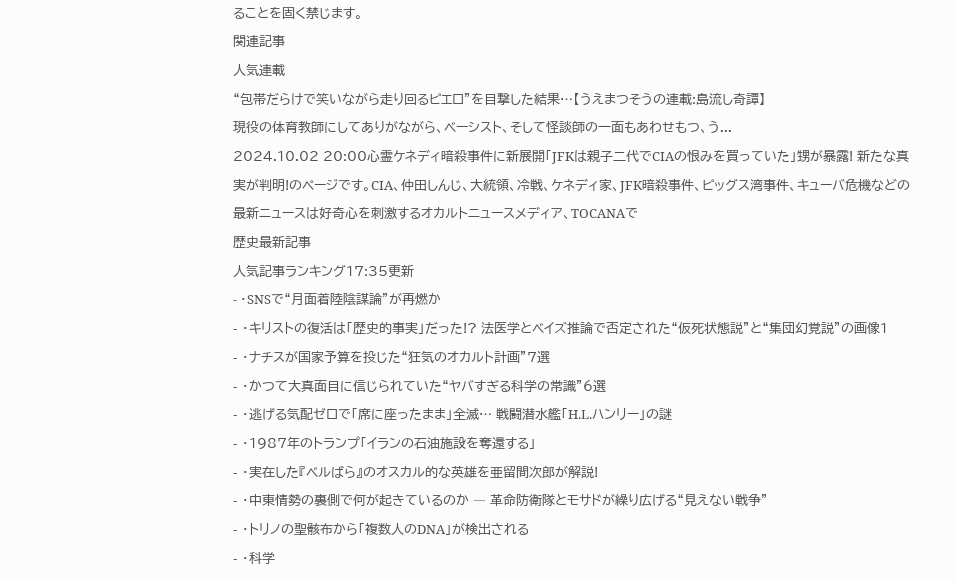ることを固く禁じます。
関連記事
人気連載
“包帯だらけで笑いながら走り回るピエロ”を目撃した結果…【うえまつそうの連載:島流し奇譚】
現役の体育教師にしてありがながら、ベーシスト、そして怪談師の一面もあわせもつ、う...
2024.10.02 20:00心霊ケネディ暗殺事件に新展開「JFKは親子二代でCIAの恨みを買っていた」甥が暴露! 新たな真実が判明!のページです。CIA、仲田しんじ、大統領、冷戦、ケネディ家、JFK暗殺事件、ピッグス湾事件、キューバ危機などの最新ニュースは好奇心を刺激するオカルトニュースメディア、TOCANAで
歴史最新記事
人気記事ランキング17:35更新
- ・SNSで“月面着陸陰謀論”が再燃か
- ・キリストの復活は「歴史的事実」だった!? 法医学とベイズ推論で否定された“仮死状態説”と“集団幻覚説”の画像1
- ・ナチスが国家予算を投じた“狂気のオカルト計画”7選
- ・かつて大真面目に信じられていた“ヤバすぎる科学の常識”6選
- ・逃げる気配ゼロで「席に座ったまま」全滅… 戦闘潜水艦「H.L.ハンリー」の謎
- ・1987年のトランプ「イランの石油施設を奪還する」
- ・実在した『ベルばら』のオスカル的な英雄を亜留間次郎が解説!
- ・中東情勢の裏側で何が起きているのか ― 革命防衛隊とモサドが繰り広げる“見えない戦争”
- ・トリノの聖骸布から「複数人のDNA」が検出される
- ・科学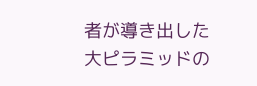者が導き出した大ピラミッドの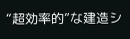“超効率的”な建造シ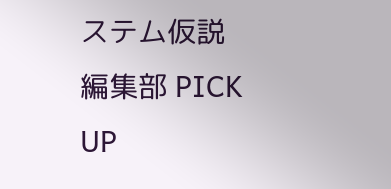ステム仮説
編集部 PICK UP